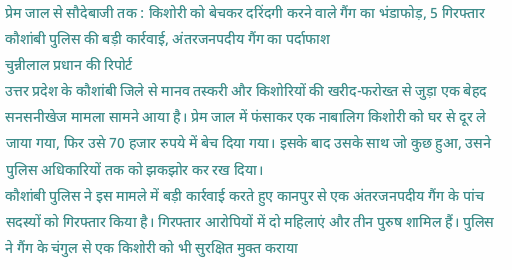प्रेम जाल से सौदेबाजी तक : किशोरी को बेचकर दरिंदगी करने वाले गैंग का भंडाफोड़, 5 गिरफ्तार
कौशांबी पुलिस की बड़ी कार्रवाई, अंतरजनपदीय गैंग का पर्दाफाश
चुन्नीलाल प्रधान की रिपोर्ट
उत्तर प्रदेश के कौशांबी जिले से मानव तस्करी और किशोरियों की खरीद-फरोख्त से जुड़ा एक बेहद सनसनीखेज मामला सामने आया है। प्रेम जाल में फंसाकर एक नाबालिग किशोरी को घर से दूर ले जाया गया, फिर उसे 70 हजार रुपये में बेच दिया गया। इसके बाद उसके साथ जो कुछ हुआ, उसने पुलिस अधिकारियों तक को झकझोर कर रख दिया।
कौशांबी पुलिस ने इस मामले में बड़ी कार्रवाई करते हुए कानपुर से एक अंतरजनपदीय गैंग के पांच सदस्यों को गिरफ्तार किया है। गिरफ्तार आरोपियों में दो महिलाएं और तीन पुरुष शामिल हैं। पुलिस ने गैंग के चंगुल से एक किशोरी को भी सुरक्षित मुक्त कराया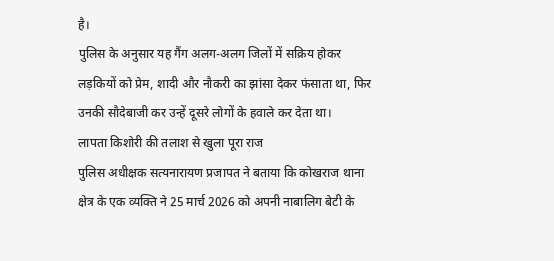है।
पुलिस के अनुसार यह गैंग अलग-अलग जिलों में सक्रिय होकर लड़कियों को प्रेम, शादी और नौकरी का झांसा देकर फंसाता था, फिर उनकी सौदेबाजी कर उन्हें दूसरे लोगों के हवाले कर देता था।
लापता किशोरी की तलाश से खुला पूरा राज
पुलिस अधीक्षक सत्यनारायण प्रजापत ने बताया कि कोखराज थाना क्षेत्र के एक व्यक्ति ने 25 मार्च 2026 को अपनी नाबालिग बेटी के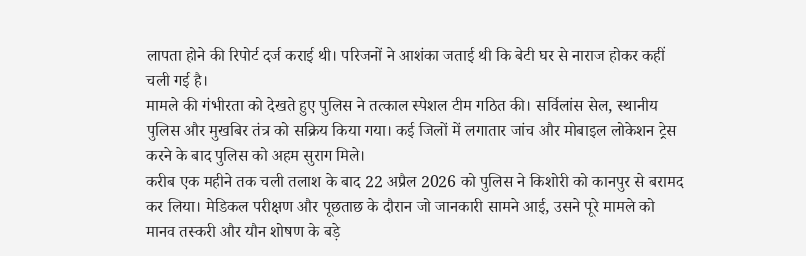लापता होने की रिपोर्ट दर्ज कराई थी। परिजनों ने आशंका जताई थी कि बेटी घर से नाराज होकर कहीं चली गई है।
मामले की गंभीरता को देखते हुए पुलिस ने तत्काल स्पेशल टीम गठित की। सर्विलांस सेल, स्थानीय पुलिस और मुखबिर तंत्र को सक्रिय किया गया। कई जिलों में लगातार जांच और मोबाइल लोकेशन ट्रेस करने के बाद पुलिस को अहम सुराग मिले।
करीब एक महीने तक चली तलाश के बाद 22 अप्रैल 2026 को पुलिस ने किशोरी को कानपुर से बरामद कर लिया। मेडिकल परीक्षण और पूछताछ के दौरान जो जानकारी सामने आई, उसने पूरे मामले को मानव तस्करी और यौन शोषण के बड़े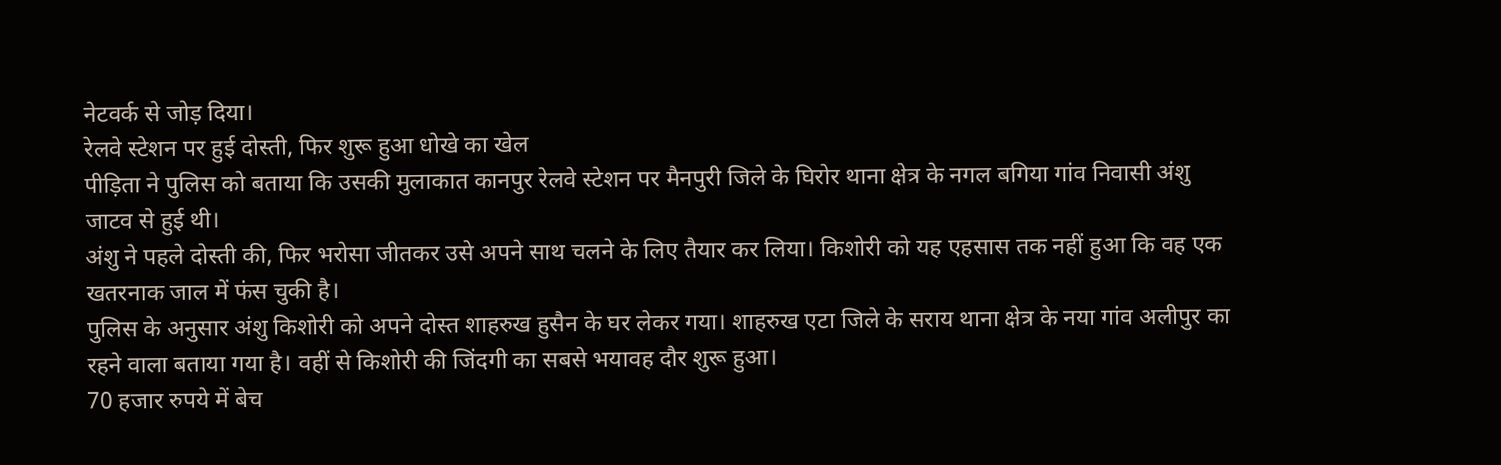नेटवर्क से जोड़ दिया।
रेलवे स्टेशन पर हुई दोस्ती, फिर शुरू हुआ धोखे का खेल
पीड़िता ने पुलिस को बताया कि उसकी मुलाकात कानपुर रेलवे स्टेशन पर मैनपुरी जिले के घिरोर थाना क्षेत्र के नगल बगिया गांव निवासी अंशु जाटव से हुई थी।
अंशु ने पहले दोस्ती की, फिर भरोसा जीतकर उसे अपने साथ चलने के लिए तैयार कर लिया। किशोरी को यह एहसास तक नहीं हुआ कि वह एक खतरनाक जाल में फंस चुकी है।
पुलिस के अनुसार अंशु किशोरी को अपने दोस्त शाहरुख हुसैन के घर लेकर गया। शाहरुख एटा जिले के सराय थाना क्षेत्र के नया गांव अलीपुर का रहने वाला बताया गया है। वहीं से किशोरी की जिंदगी का सबसे भयावह दौर शुरू हुआ।
70 हजार रुपये में बेच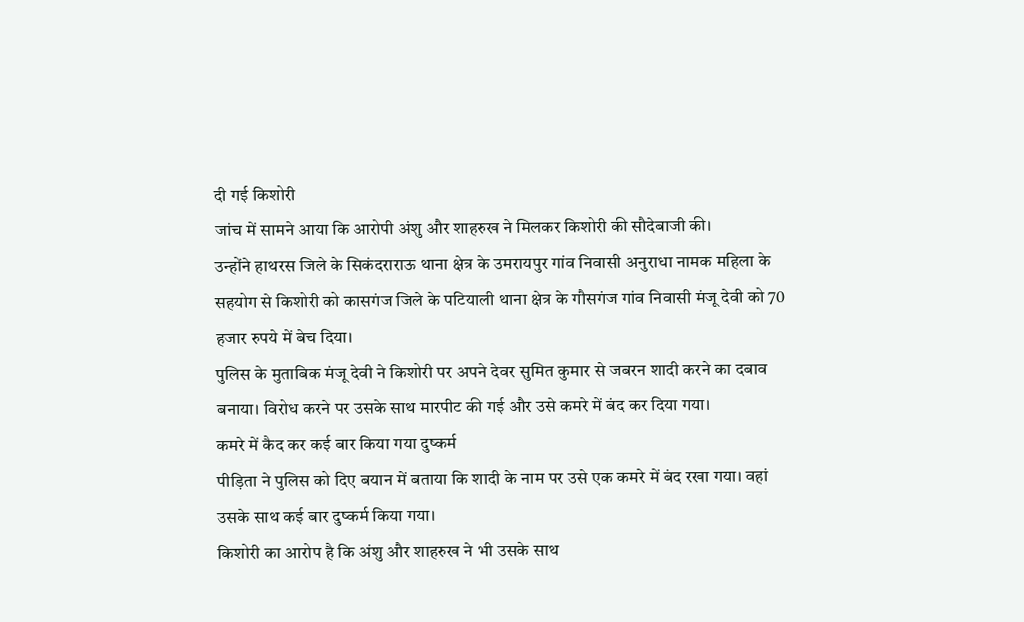दी गई किशोरी
जांच में सामने आया कि आरोपी अंशु और शाहरुख ने मिलकर किशोरी की सौदेबाजी की।
उन्होंने हाथरस जिले के सिकंदराराऊ थाना क्षेत्र के उमरायपुर गांव निवासी अनुराधा नामक महिला के सहयोग से किशोरी को कासगंज जिले के पटियाली थाना क्षेत्र के गौसगंज गांव निवासी मंजू देवी को 70 हजार रुपये में बेच दिया।
पुलिस के मुताबिक मंजू देवी ने किशोरी पर अपने देवर सुमित कुमार से जबरन शादी करने का दबाव बनाया। विरोध करने पर उसके साथ मारपीट की गई और उसे कमरे में बंद कर दिया गया।
कमरे में कैद कर कई बार किया गया दुष्कर्म
पीड़िता ने पुलिस को दिए बयान में बताया कि शादी के नाम पर उसे एक कमरे में बंद रखा गया। वहां उसके साथ कई बार दुष्कर्म किया गया।
किशोरी का आरोप है कि अंशु और शाहरुख ने भी उसके साथ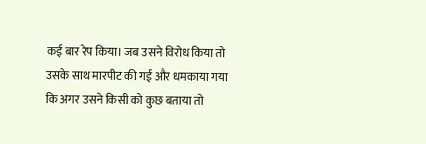कई बार रेप किया। जब उसने विरोध किया तो उसके साथ मारपीट की गई और धमकाया गया कि अगर उसने किसी को कुछ बताया तो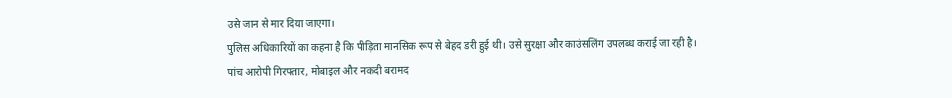उसे जान से मार दिया जाएगा।
पुलिस अधिकारियों का कहना है कि पीड़िता मानसिक रूप से बेहद डरी हुई थी। उसे सुरक्षा और काउंसलिंग उपलब्ध कराई जा रही है।
पांच आरोपी गिरफ्तार, मोबाइल और नकदी बरामद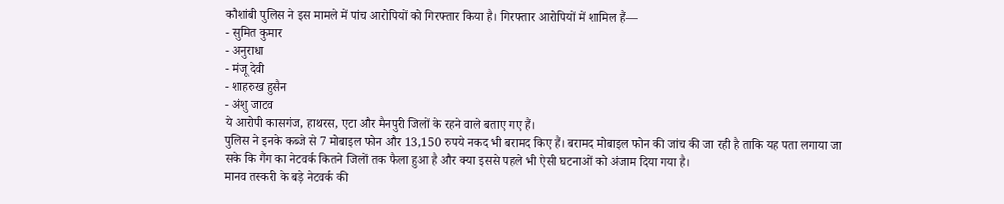कौशांबी पुलिस ने इस मामले में पांच आरोपियों को गिरफ्तार किया है। गिरफ्तार आरोपियों में शामिल हैं—
- सुमित कुमार
- अनुराधा
- मंजू देवी
- शाहरुख हुसैन
- अंशु जाटव
ये आरोपी कासगंज, हाथरस, एटा और मैनपुरी जिलों के रहने वाले बताए गए हैं।
पुलिस ने इनके कब्जे से 7 मोबाइल फोन और 13,150 रुपये नकद भी बरामद किए हैं। बरामद मोबाइल फोन की जांच की जा रही है ताकि यह पता लगाया जा सके कि गैंग का नेटवर्क कितने जिलों तक फैला हुआ है और क्या इससे पहले भी ऐसी घटनाओं को अंजाम दिया गया है।
मानव तस्करी के बड़े नेटवर्क की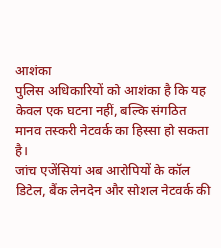आशंका
पुलिस अधिकारियों को आशंका है कि यह केवल एक घटना नहीं, बल्कि संगठित मानव तस्करी नेटवर्क का हिस्सा हो सकता है।
जांच एजेंसियां अब आरोपियों के कॉल डिटेल, बैंक लेनदेन और सोशल नेटवर्क की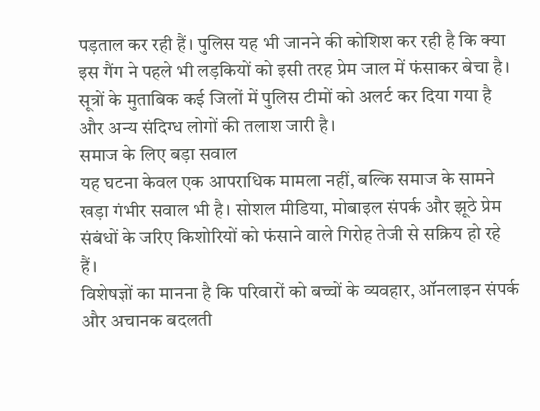पड़ताल कर रही हैं। पुलिस यह भी जानने की कोशिश कर रही है कि क्या इस गैंग ने पहले भी लड़कियों को इसी तरह प्रेम जाल में फंसाकर बेचा है।
सूत्रों के मुताबिक कई जिलों में पुलिस टीमों को अलर्ट कर दिया गया है और अन्य संदिग्ध लोगों की तलाश जारी है।
समाज के लिए बड़ा सवाल
यह घटना केवल एक आपराधिक मामला नहीं, बल्कि समाज के सामने खड़ा गंभीर सवाल भी है। सोशल मीडिया, मोबाइल संपर्क और झूठे प्रेम संबंधों के जरिए किशोरियों को फंसाने वाले गिरोह तेजी से सक्रिय हो रहे हैं।
विशेषज्ञों का मानना है कि परिवारों को बच्चों के व्यवहार, ऑनलाइन संपर्क और अचानक बदलती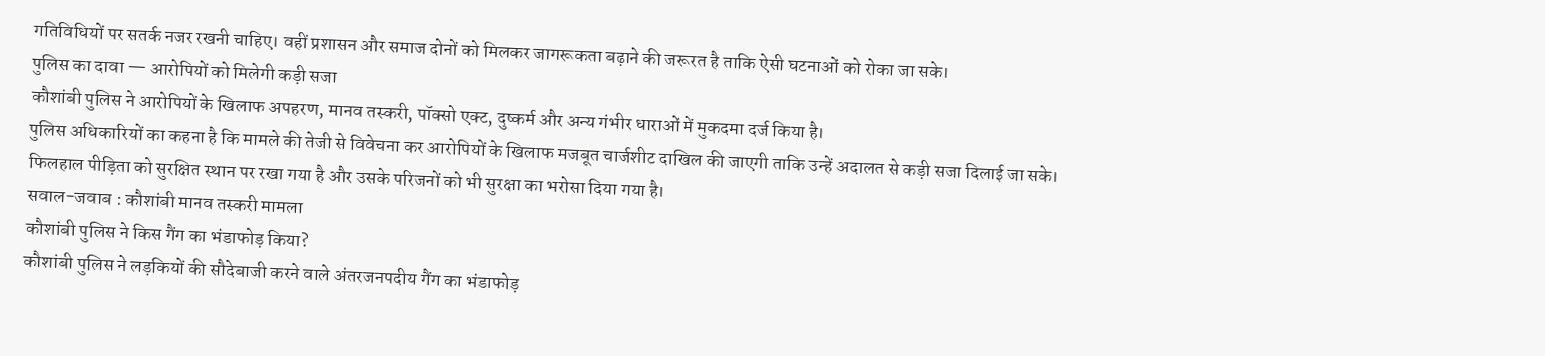गतिविधियों पर सतर्क नजर रखनी चाहिए। वहीं प्रशासन और समाज दोनों को मिलकर जागरूकता बढ़ाने की जरूरत है ताकि ऐसी घटनाओं को रोका जा सके।
पुलिस का दावा — आरोपियों को मिलेगी कड़ी सजा
कौशांबी पुलिस ने आरोपियों के खिलाफ अपहरण, मानव तस्करी, पॉक्सो एक्ट, दुष्कर्म और अन्य गंभीर धाराओं में मुकदमा दर्ज किया है।
पुलिस अधिकारियों का कहना है कि मामले की तेजी से विवेचना कर आरोपियों के खिलाफ मजबूत चार्जशीट दाखिल की जाएगी ताकि उन्हें अदालत से कड़ी सजा दिलाई जा सके।
फिलहाल पीड़िता को सुरक्षित स्थान पर रखा गया है और उसके परिजनों को भी सुरक्षा का भरोसा दिया गया है।
सवाल-जवाब : कौशांबी मानव तस्करी मामला
कौशांबी पुलिस ने किस गैंग का भंडाफोड़ किया?
कौशांबी पुलिस ने लड़कियों की सौदेबाजी करने वाले अंतरजनपदीय गैंग का भंडाफोड़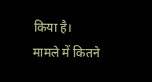किया है।
मामले में कितने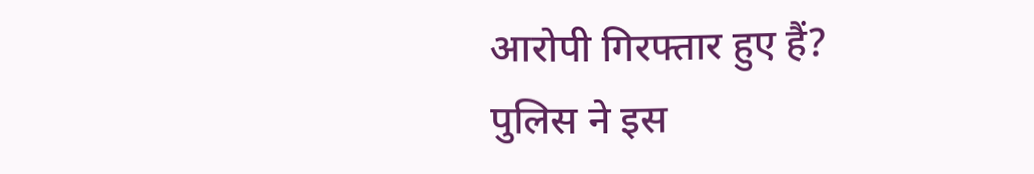आरोपी गिरफ्तार हुए हैं?
पुलिस ने इस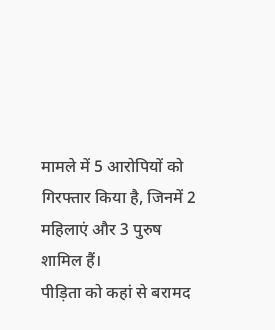मामले में 5 आरोपियों को गिरफ्तार किया है, जिनमें 2 महिलाएं और 3 पुरुष शामिल हैं।
पीड़िता को कहां से बरामद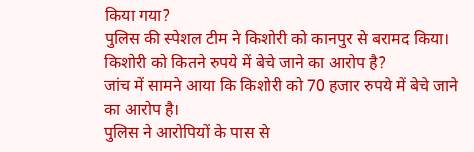किया गया?
पुलिस की स्पेशल टीम ने किशोरी को कानपुर से बरामद किया।
किशोरी को कितने रुपये में बेचे जाने का आरोप है?
जांच में सामने आया कि किशोरी को 70 हजार रुपये में बेचे जाने का आरोप है।
पुलिस ने आरोपियों के पास से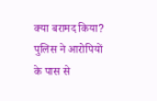क्या बरामद किया?
पुलिस ने आरोपियों के पास से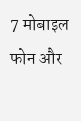7 मोबाइल फोन और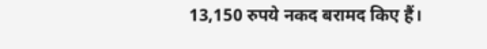13,150 रुपये नकद बरामद किए हैं।